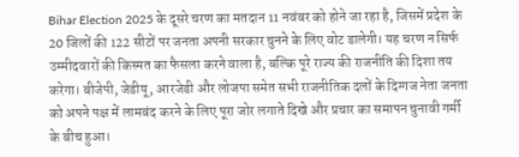Bihar Election 2025 के दूसरे चरण का मतदान 11 नवंबर को होने जा रहा है, जिसमें प्रदेश के 20 जिलों की 122 सीटों पर जनता अपनी सरकार चुनने के लिए वोट डालेगी। यह चरण न सिर्फ उम्मीदवारों की किस्मत का फैसला करने वाला है, बल्कि पूरे राज्य की राजनीति की दिशा तय करेगा। बीजेपी, जेडीयू, आरजेडी और लोजपा समेत सभी राजनीतिक दलों के दिग्गज नेता जनता को अपने पक्ष में लामबंद करने के लिए पूरा जोर लगाते दिखे और प्रचार का समापन चुनावी गर्मी के बीच हुआ।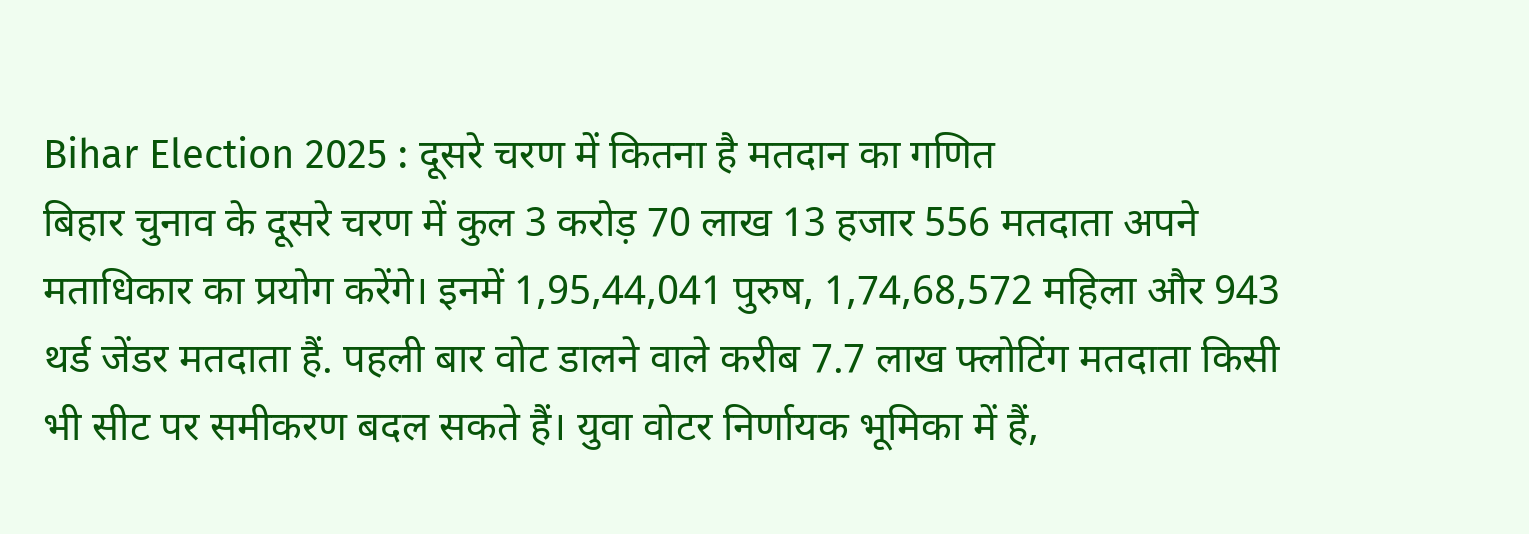Bihar Election 2025 : दूसरे चरण में कितना है मतदान का गणित
बिहार चुनाव के दूसरे चरण में कुल 3 करोड़ 70 लाख 13 हजार 556 मतदाता अपने मताधिकार का प्रयोग करेंगे। इनमें 1,95,44,041 पुरुष, 1,74,68,572 महिला और 943 थर्ड जेंडर मतदाता हैं. पहली बार वोट डालने वाले करीब 7.7 लाख फ्लोटिंग मतदाता किसी भी सीट पर समीकरण बदल सकते हैं। युवा वोटर निर्णायक भूमिका में हैं,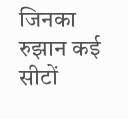जिनका रुझान कई सीटों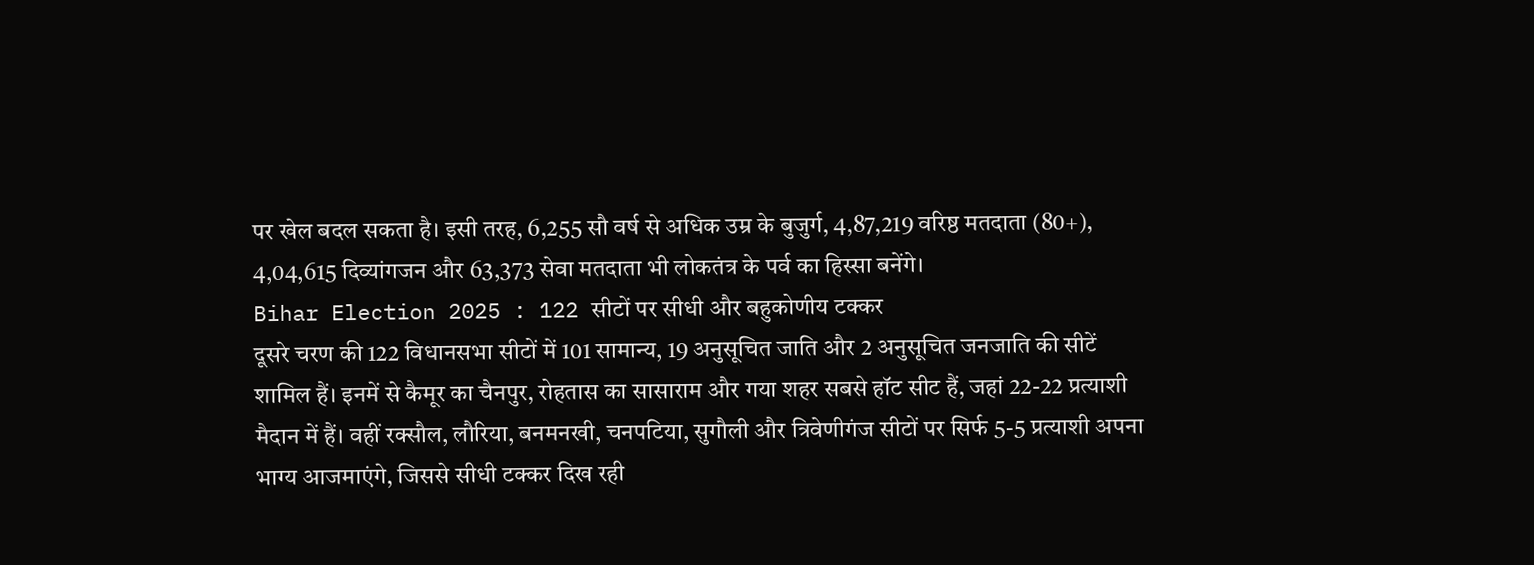पर खेल बदल सकता है। इसी तरह, 6,255 सौ वर्ष से अधिक उम्र के बुजुर्ग, 4,87,219 वरिष्ठ मतदाता (80+), 4,04,615 दिव्यांगजन और 63,373 सेवा मतदाता भी लोकतंत्र के पर्व का हिस्सा बनेंगे।
Bihar Election 2025 : 122 सीटों पर सीधी और बहुकोणीय टक्कर
दूसरे चरण की 122 विधानसभा सीटों में 101 सामान्य, 19 अनुसूचित जाति और 2 अनुसूचित जनजाति की सीटें शामिल हैं। इनमें से कैमूर का चैनपुर, रोहतास का सासाराम और गया शहर सबसे हॉट सीट हैं, जहां 22-22 प्रत्याशी मैदान में हैं। वहीं रक्सौल, लौरिया, बनमनखी, चनपटिया, सुगौली और त्रिवेणीगंज सीटों पर सिर्फ 5-5 प्रत्याशी अपना भाग्य आजमाएंगे, जिससे सीधी टक्कर दिख रही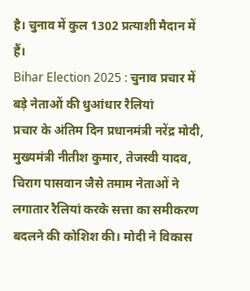है। चुनाव में कुल 1302 प्रत्याशी मैदान में हैं।
Bihar Election 2025 : चुनाव प्रचार में बड़े नेताओं की धुआंधार रैलियां
प्रचार के अंतिम दिन प्रधानमंत्री नरेंद्र मोदी, मुख्यमंत्री नीतीश कुमार, तेजस्वी यादव, चिराग पासवान जैसे तमाम नेताओं ने लगातार रैलियां करके सत्ता का समीकरण बदलने की कोशिश की। मोदी ने विकास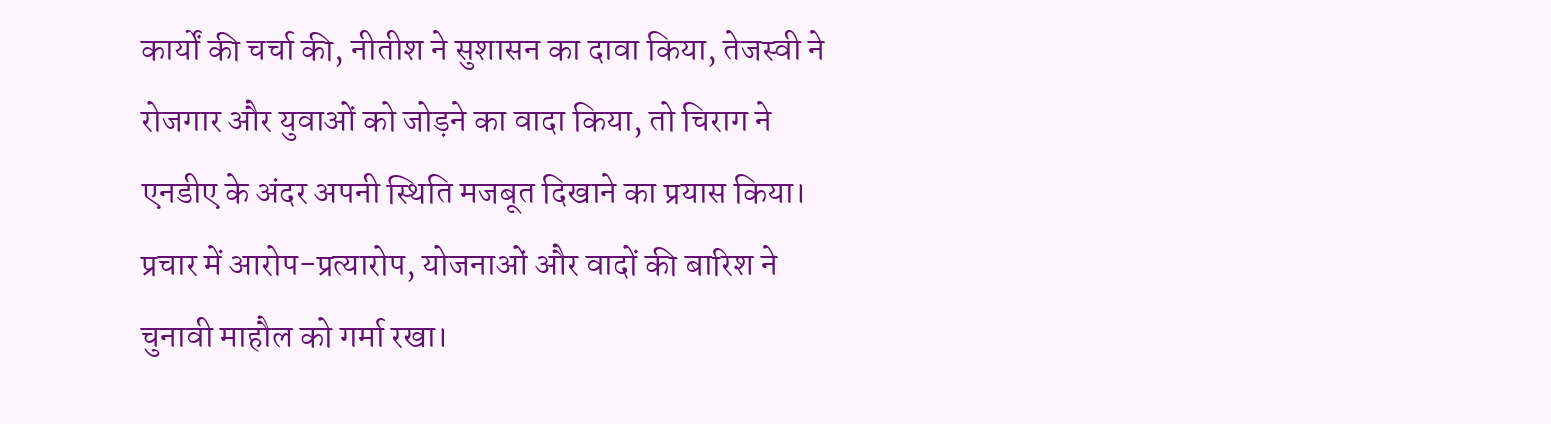कार्यों की चर्चा की, नीतीश ने सुशासन का दावा किया, तेजस्वी ने रोजगार और युवाओं को जोड़ने का वादा किया, तो चिराग ने एनडीए के अंदर अपनी स्थिति मजबूत दिखाने का प्रयास किया। प्रचार में आरोप-प्रत्यारोप, योजनाओं और वादों की बारिश ने चुनावी माहौल को गर्मा रखा।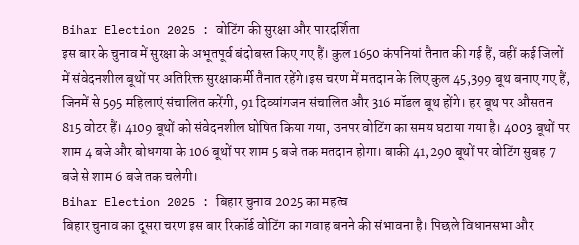Bihar Election 2025 : वोटिंग की सुरक्षा और पारदर्शिता
इस बार के चुनाव में सुरक्षा के अभूतपूर्व बंदोबस्त किए गए हैं। कुल 1650 कंपनियां तैनात की गई हैं, वहीं कई जिलों में संवेदनशील बूथों पर अतिरिक्त सुरक्षाकर्मी तैनात रहेंगे।इस चरण में मतदान के लिए कुल 45,399 बूथ बनाए गए हैं, जिनमें से 595 महिलाएं संचालित करेंगी, 91 दिव्यांगजन संचालित और 316 मॉडल बूथ होंगे। हर बूथ पर औसतन 815 वोटर हैं। 4109 बूथों को संवेदनशील घोषित किया गया, उनपर वोटिंग का समय घटाया गया है। 4003 बूथों पर शाम 4 बजे और बोधगया के 106 बूथों पर शाम 5 बजे तक मतदान होगा। बाकी 41,290 बूथों पर वोटिंग सुबह 7 बजे से शाम 6 बजे तक चलेगी।
Bihar Election 2025 : बिहार चुनाव 2025 का महत्व
बिहार चुनाव का दूसरा चरण इस बार रिकॉर्ड वोटिंग का गवाह बनने की संभावना है। पिछले विधानसभा और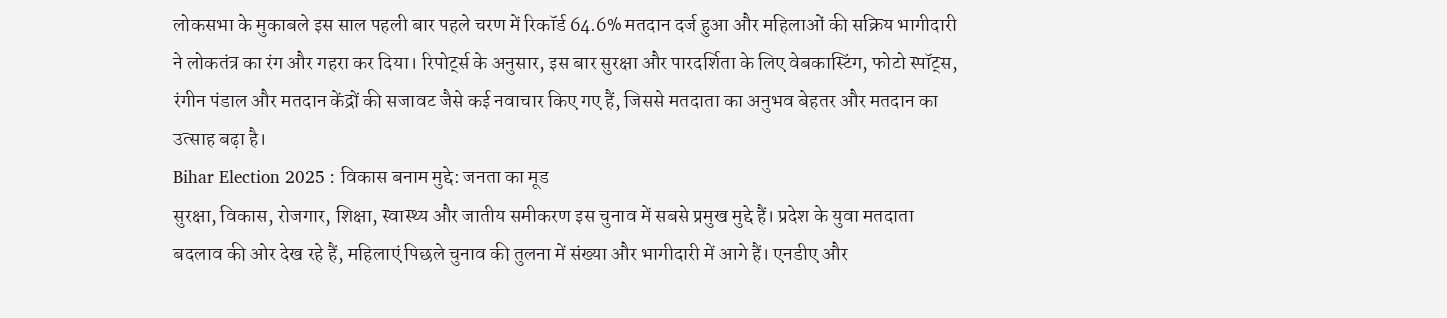लोकसभा के मुकाबले इस साल पहली बार पहले चरण में रिकॉर्ड 64.6% मतदान दर्ज हुआ और महिलाओं की सक्रिय भागीदारी ने लोकतंत्र का रंग और गहरा कर दिया। रिपोर्ट्स के अनुसार, इस बार सुरक्षा और पारदर्शिता के लिए वेबकास्टिंग, फोटो स्पॉट्स, रंगीन पंडाल और मतदान केंद्रों की सजावट जैसे कई नवाचार किए गए हैं, जिससे मतदाता का अनुभव बेहतर और मतदान का उत्साह बढ़ा है।
Bihar Election 2025 : विकास बनाम मुद्दे: जनता का मूड
सुरक्षा, विकास, रोजगार, शिक्षा, स्वास्थ्य और जातीय समीकरण इस चुनाव में सबसे प्रमुख मुद्दे हैं। प्रदेश के युवा मतदाता बदलाव की ओर देख रहे हैं, महिलाएं पिछले चुनाव की तुलना में संख्या और भागीदारी में आगे हैं। एनडीए और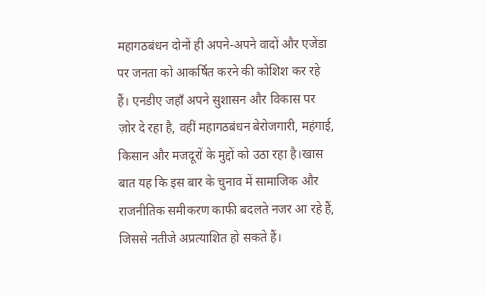महागठबंधन दोनों ही अपने-अपने वादों और एजेंडा पर जनता को आकर्षित करने की कोशिश कर रहे हैं। एनडीए जहाँ अपने सुशासन और विकास पर ज़ोर दे रहा है, वहीं महागठबंधन बेरोजगारी, महंगाई, किसान और मजदूरों के मुद्दों को उठा रहा है।खास बात यह कि इस बार के चुनाव में सामाजिक और राजनीतिक समीकरण काफी बदलते नजर आ रहे हैं, जिससे नतीजे अप्रत्याशित हो सकते हैं।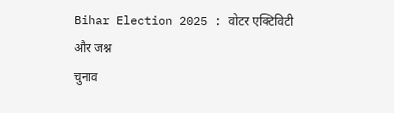Bihar Election 2025 : वोटर एक्टिविटी और जश्न
चुनाव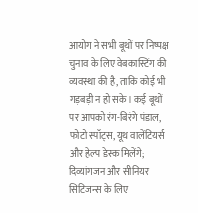आयोग ने सभी बूथों पर निष्पक्ष चुनाव के लिए वेबकास्टिंग की व्यवस्था की है, ताकि कोई भी गड़बड़ी न हो सके। कई बूथों पर आपको रंग-बिरंगे पंडाल, फोटो स्पॉट्स, यूथ वालेंटियर्स और हेल्प डेस्क मिलेंगे; दिव्यांगजन और सीनियर सिटिजन्स के लिए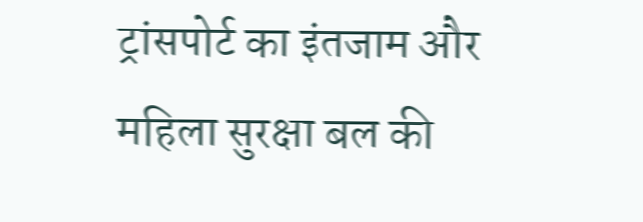ट्रांसपोर्ट का इंतजाम और महिला सुरक्षा बल की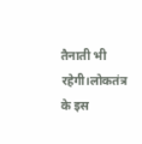तैनाती भी रहेगी।लोकतंत्र के इस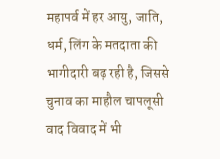महापर्व में हर आयु, जाति, धर्म, लिंग के मतदाता की भागीदारी बढ़ रही है, जिससे चुनाव का माहौल चापलूसी वाद विवाद में भी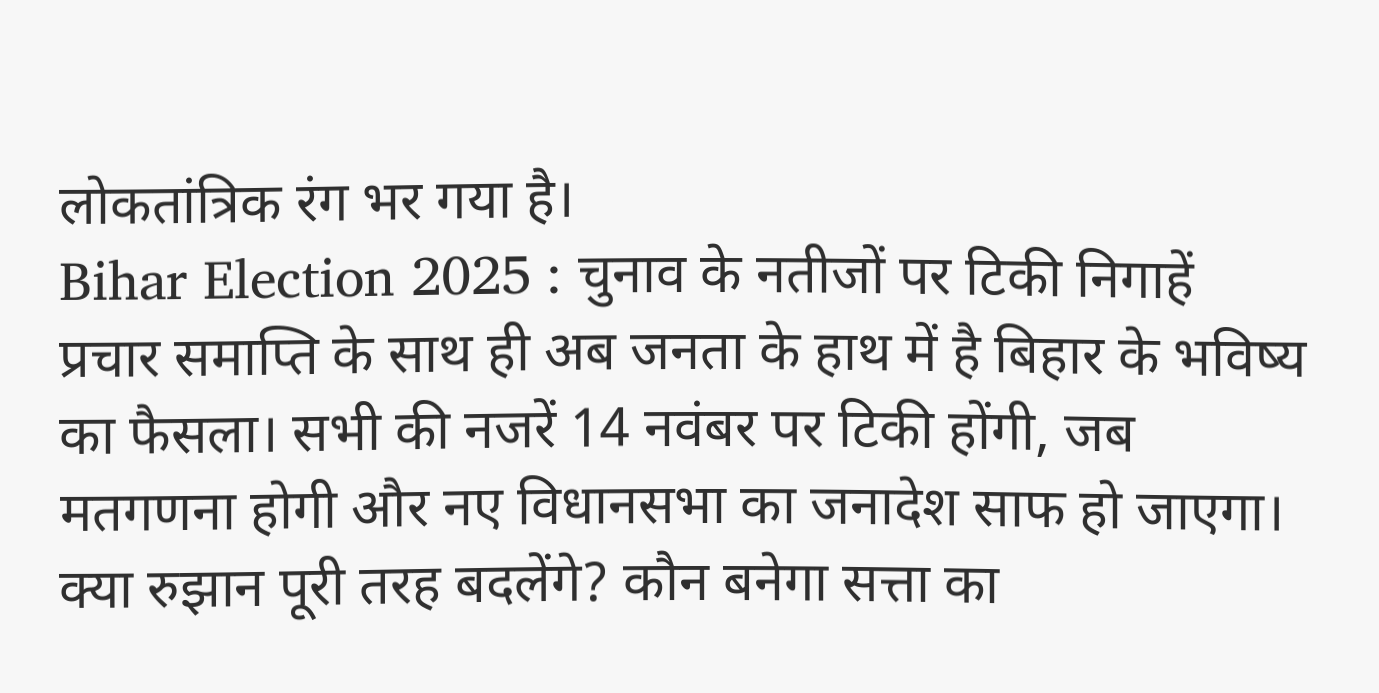लोकतांत्रिक रंग भर गया है।
Bihar Election 2025 : चुनाव के नतीजों पर टिकी निगाहें
प्रचार समाप्ति के साथ ही अब जनता के हाथ में है बिहार के भविष्य का फैसला। सभी की नजरें 14 नवंबर पर टिकी होंगी, जब मतगणना होगी और नए विधानसभा का जनादेश साफ हो जाएगा। क्या रुझान पूरी तरह बदलेंगे? कौन बनेगा सत्ता का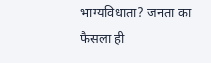भाग्यविधाता? जनता का फैसला ही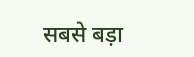सबसे बड़ा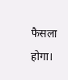फैसला होगा।